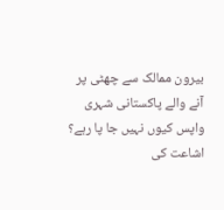بیرون ممالک سے چھٹی پر آنے والے پاکستانی شہری واپس کیوں نہیں جا پا رہے؟
اشاعت کی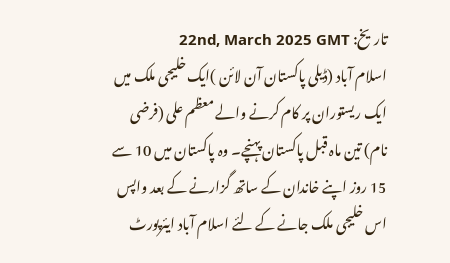تاریخ: 22nd, March 2025 GMT
اسلام آباد (ڈیلی پاکستان آن لائن )ایک خلیجی ملک میں ایک ریستوران پر کام کرنے والے معظم علی (فرضی نام) تین ماہ قبل پاکستان پہنچے۔ وہ پاکستان میں 10 سے 15 روز اپنے خاندان کے ساتھ گزارنے کے بعد واپس اس خلیجی ملک جانے کے لئے اسلام آباد ایئرپورٹ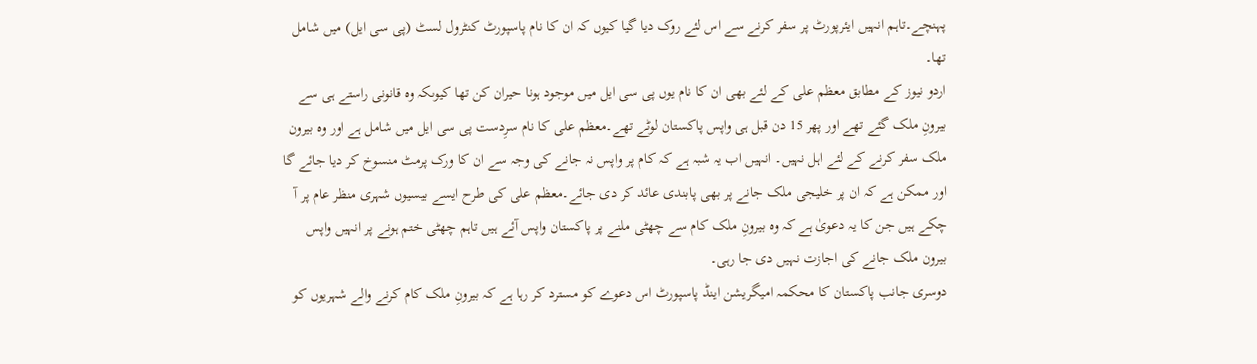پہنچے۔تاہم انہیں ایئرپورٹ پر سفر کرنے سے اس لئے روک دیا گیا کیوں کہ ان کا نام پاسپورٹ کنٹرول لسٹ (پی سی ایل) میں شامل تھا۔
اردو نیوز کے مطابق معظم علی کے لئے بھی ان کا نام یوں پی سی ایل میں موجود ہونا حیران کن تھا کیوںکہ وہ قانونی راستے ہی سے بیرونِ ملک گئے تھے اور پھر 15 دن قبل ہی واپس پاکستان لوٹے تھے۔معظم علی کا نام سرِدست پی سی ایل میں شامل ہے اور وہ بیرون ملک سفر کرنے کے لئے اہل نہیں۔ انہیں اب یہ شبہ ہے کہ کام پر واپس نہ جانے کی وجہ سے ان کا ورک پرمٹ منسوخ کر دیا جائے گا اور ممکن ہے کہ ان پر خلیجی ملک جانے پر بھی پابندی عائد کر دی جائے۔معظم علی کی طرح ایسے بیسیوں شہری منظر عام پر آ چکے ہیں جن کا یہ دعویٰ ہے کہ وہ بیرونِ ملک کام سے چھٹی ملنے پر پاکستان واپس آئے ہیں تاہم چھٹی ختم ہونے پر انہیں واپس بیرون ملک جانے کی اجازت نہیں دی جا رہی۔
دوسری جانب پاکستان کا محکمہ امیگریشن اینڈ پاسپورٹ اس دعوے کو مسترد کر رہا ہے کہ بیرونِ ملک کام کرنے والے شہریوں کو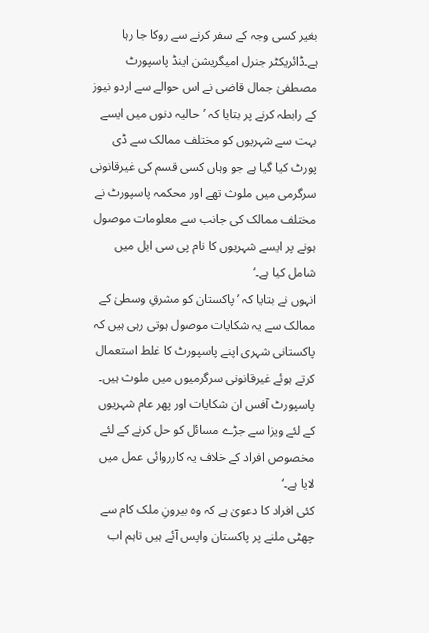بغیر کسی وجہ کے سفر کرنے سے روکا جا رہا ہے۔ڈائریکٹر جنرل امیگریشن اینڈ پاسپورٹ مصطفیٰ جمال قاضی نے اس حوالے سے اردو نیوز کے رابطہ کرنے پر بتایا کہ ’حالیہ دنوں میں ایسے بہت سے شہریوں کو مختلف ممالک سے ڈی پورٹ کیا گیا ہے جو وہاں کسی قسم کی غیرقانونی سرگرمی میں ملوث تھے اور محکمہ پاسپورٹ نے مختلف ممالک کی جانب سے معلومات موصول ہونے پر ایسے شہریوں کا نام پی سی ایل میں شامل کیا ہے۔‘
انہوں نے بتایا کہ ’پاکستان کو مشرقِ وسطیٰ کے ممالک سے یہ شکایات موصول ہوتی رہی ہیں کہ پاکستانی شہری اپنے پاسپورٹ کا غلط استعمال کرتے ہوئے غیرقانونی سرگرمیوں میں ملوث ہیں۔ پاسپورٹ آفس ان شکایات اور پھر عام شہریوں کے لئے ویزا سے جڑے مسائل کو حل کرنے کے لئے مخصوص افراد کے خلاف یہ کارروائی عمل میں لایا ہے۔‘
کئی افراد کا دعویٰ ہے کہ وہ بیرونِ ملک کام سے چھٹی ملنے پر پاکستان واپس آئے ہیں تاہم اب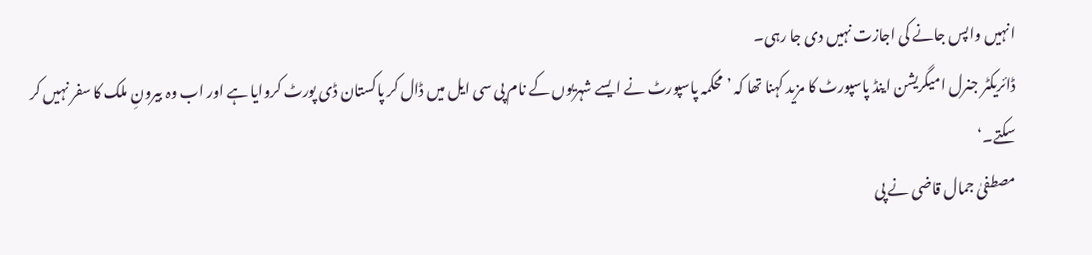انہیں واپس جانے کی اجازت نہیں دی جا رہی۔
ڈائریکٹر جنرل امیگریشن اینڈ پاسپورٹ کا مزید کہنا تھا کہ ’محکمہ پاسپورٹ نے ایسے شہریوں کے نام پی سی ایل میں ڈال کر پاکستان ڈی پورٹ کروایا ہے اور اب وہ بیرونِ ملک کا سفر نہیں کر سکتے۔‘
مصطفیٰ جمال قاضی نے پی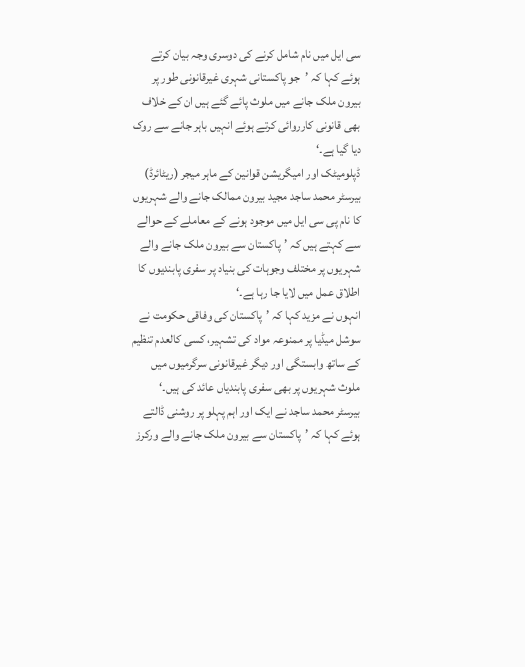سی ایل میں نام شامل کرنے کی دوسری وجہ بیان کرتے ہوئے کہا کہ ’جو پاکستانی شہری غیرقانونی طور پر بیرون ملک جانے میں ملوث پائے گئے ہیں ان کے خلاف بھی قانونی کارروائی کرتے ہوئے انہیں باہر جانے سے روک دیا گیا ہے۔‘
ڈپلومیٹک اور امیگریشن قوانین کے ماہر میجر (ریٹائرڈ) بیرسٹر محمد ساجد مجید بیرون ممالک جانے والے شہریوں کا نام پی سی ایل میں موجود ہونے کے معاملے کے حوالے سے کہتے ہیں کہ ’پاکستان سے بیرون ملک جانے والے شہریوں پر مختلف وجوہات کی بنیاد پر سفری پابندیوں کا اطلاق عمل میں لایا جا رہا ہے۔‘
انہوں نے مزید کہا کہ ’پاکستان کی وفاقی حکومت نے سوشل میڈیا پر ممنوعہ مواد کی تشہیر، کسی کالعدم تنظیم کے ساتھ وابستگی اور دیگر غیرقانونی سرگرمیوں میں ملوث شہریوں پر بھی سفری پابندیاں عائد کی ہیں۔‘
بیرسٹر محمد ساجد نے ایک اور اہم پہلو پر روشنی ڈالتے ہوئے کہا کہ ’پاکستان سے بیرون ملک جانے والے ورکرز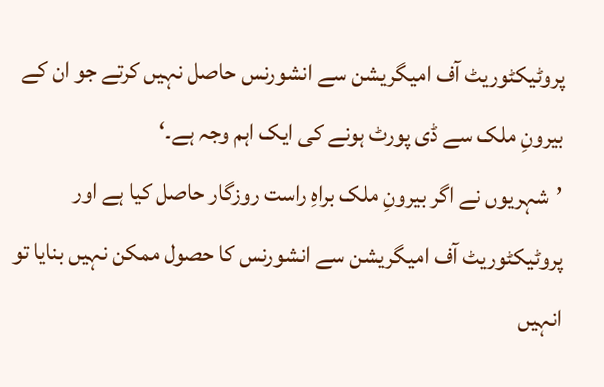پروٹیکٹوریٹ آف امیگریشن سے انشورنس حاصل نہیں کرتے جو ان کے بیرونِ ملک سے ڈی پورٹ ہونے کی ایک اہم وجہ ہے۔‘
’شہریوں نے اگر بیرونِ ملک براہِ راست روزگار حاصل کیا ہے اور پروٹیکٹوریٹ آف امیگریشن سے انشورنس کا حصول ممکن نہیں بنایا تو انہیں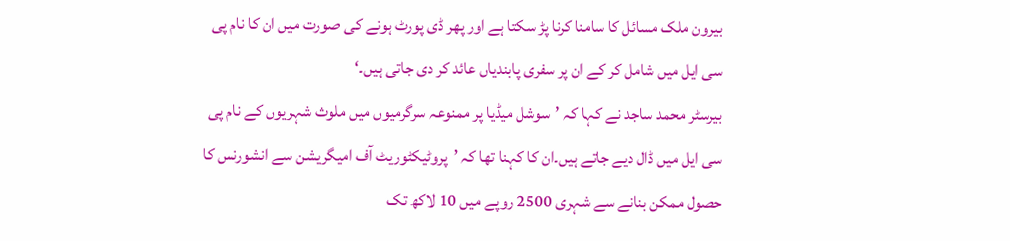بیرون ملک مسائل کا سامنا کرنا پڑ سکتا ہے اور پھر ڈی پورٹ ہونے کی صورت میں ان کا نام پی سی ایل میں شامل کر کے ان پر سفری پابندیاں عائد کر دی جاتی ہیں۔‘
بیرسٹر محمد ساجد نے کہا کہ ’سوشل میڈیا پر ممنوعہ سرگرمیوں میں ملوث شہریوں کے نام پی سی ایل میں ڈال دیے جاتے ہیں۔ان کا کہنا تھا کہ ’پروٹیکٹوریٹ آف امیگریشن سے انشورنس کا حصول ممکن بنانے سے شہری 2500 روپے میں 10 لاکھ تک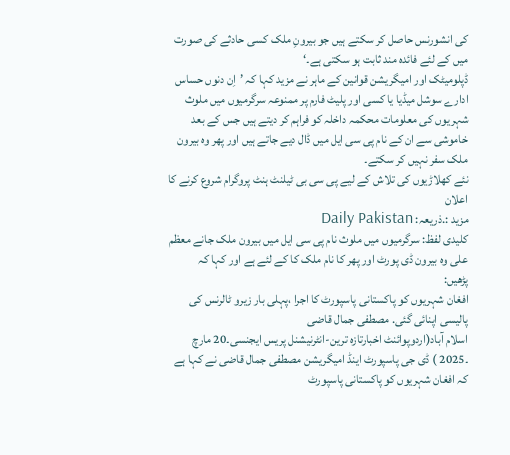کی انشورنس حاصل کر سکتے ہیں جو بیرونِ ملک کسی حادثے کی صورت میں کے لئے فائدہ مند ثابت ہو سکتی ہے۔‘
ڈپلومیٹک اور امیگریشن قوانین کے ماہر نے مزید کہا کہ ’اِن دنوں حساس ادارے سوشل میڈیا یا کسی اور پلیٹ فارم پر ممنوعہ سرگرمیوں میں ملوث شہریوں کی معلومات محکمہ داخلہ کو فراہم کر دیتے ہیں جس کے بعد خاموشی سے ان کے نام پی سی ایل میں ڈال دیے جاتے ہیں اور پھر وہ بیرون ملک سفر نہیں کر سکتے۔
نئے کھلاڑیوں کی تلاش کے لیے پی سی بی ٹیلنٹ ہنٹ پروگرام شروع کرنے کا اعلان
مزید :.ذریعہ: Daily Pakistan
کلیدی لفظ: سرگرمیوں میں ملوث نام پی سی ایل میں بیرون ملک جانے معظم علی وہ بیرون ڈی پورٹ اور پھر کا نام ملک کا کے لئے ہے اور کہا کہ
پڑھیں:
افغان شہریوں کو پاکستانی پاسپورٹ کا اجرا ،پہلی بار زیرو ٹالرنس کی پالیسی اپنائی گئی. مصطفی جمال قاضی
اسلام آباد(اردوپوائنٹ اخبارتازہ ترین-انٹرنیشنل پریس ایجنسی۔20 مارچ ۔2025 ) ڈی جی پاسپورٹ اینڈ امیگریشن مصطفی جمال قاضی نے کہا ہے کہ افغان شہریوں کو پاکستانی پاسپورٹ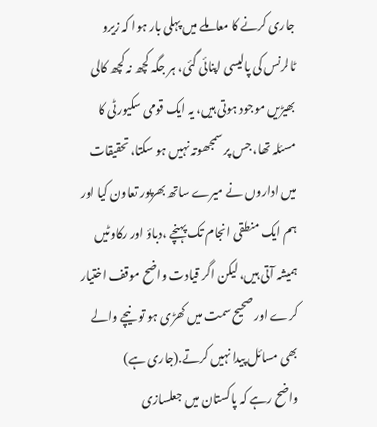جاری کرنے کا معاملے میں پہلی بار ہوا کہ زیرو ٹالرنس کی پالیسی اپنائی گئی، ہر جگہ کچھ نہ کچھ کالی بھیڑیں موجود ہوتی ہیں، یہ ایک قومی سکیورٹی کا مسئلہ تھا، جس پر سمجھوتہ نہیں ہو سکتا، تحقیقات میں اداروں نے میرے ساتھ بھرپور تعاون کیا اور ہم ایک منطقی انجام تک پہنچے ،دباؤ اور رکاوٹیں ہمیشہ آتی ہیں، لیکن اگر قیادت واضح موقف اختیار کرے اور صحیح سمت میں کھڑی ہو تو نیچے والے بھی مسائل پیدا نہیں کرتے.(جاری ہے)
واضح رہے کہ پاکستان میں جعلسازی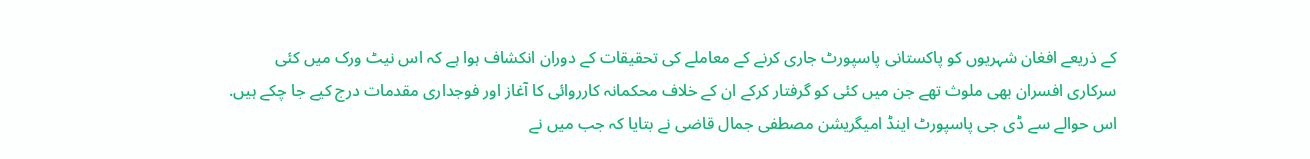کے ذریعے افغان شہریوں کو پاکستانی پاسپورٹ جاری کرنے کے معاملے کی تحقیقات کے دوران انکشاف ہوا ہے کہ اس نیٹ ورک میں کئی سرکاری افسران بھی ملوث تھے جن میں کئی کو گرفتار کرکے ان کے خلاف محکمانہ کارروائی کا آغاز اور فوجداری مقدمات درج کیے جا چکے ہیں. اس حوالے سے ڈی جی پاسپورٹ اینڈ امیگریشن مصطفی جمال قاضی نے بتایا کہ جب میں نے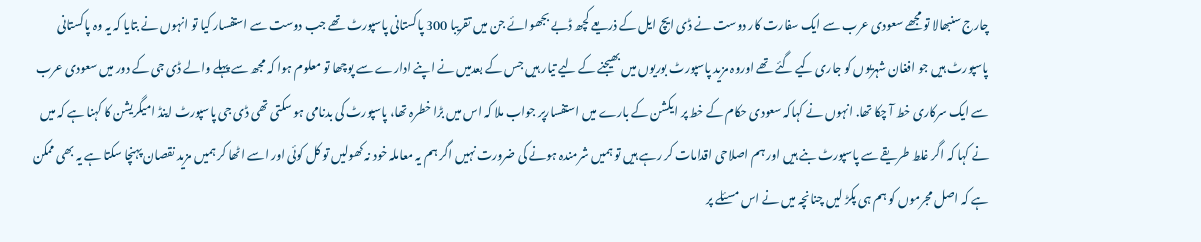چارج سنبھالا تو مجھے سعودی عرب سے ایک سفارت کار دوست نے ڈی ایچ ایل کے ذریعے کچھ ڈبے بجھوائے جن میں تقریبا 300 پاکستانی پاسپورٹ تھے جب دوست سے استفسار کیا تو انہوں نے بتایا کہ یہ وہ پاکستانی پاسپورٹ ہیں جو افغان شہریوں کو جاری کیے گئے تھے اوروہ مزید پاسپورٹ بوریوں میں بھیجنے کے لیے تیار ہیں جس کے بعدمیں نے اپنے ادارے سے پوچھا تو معلوم ہوا کہ مجھ سے پہلے والے ڈی جی کے دور میں سعودی عرب سے ایک سرکاری خط آ چکا تھا. انہوں نے کہاکہ سعودی حکام کے خط پر ایکشن کے بارے میں استفسارپر جواب ملا کہ اس میں بڑا خطرہ تھا، پاسپورٹ کی بدنامی ہو سکتی تھی ڈی جی پاسپورٹ اینڈ امیگریشن کا کہنا ہے کہ میں نے کہا کہ اگر غلط طریقے سے پاسپورٹ بنے ہیں اور ہم اصلاحی اقدامات کر رہے ہیں تو ہمیں شرمندہ ہونے کی ضرورت نہیں اگر ہم یہ معاملہ خود نہ کھولیں تو کل کوئی اور اسے اٹھا کر ہمیں مزید نقصان پہنچا سکتا ہے یہ بھی ممکن ہے کہ اصل مجرموں کو ہم ہی پکڑ لیں چنانچہ میں نے اس مسئلے پر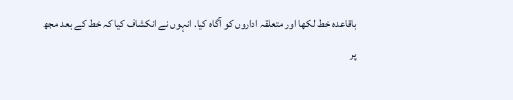باقاعدہ خط لکھا اور متعلقہ اداروں کو آگاہ کیا. انہوں نے انکشاف کیا کہ خط کے بعد مجھ پر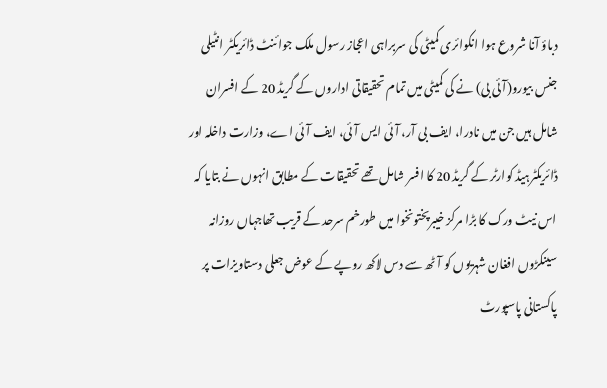دباؤ آنا شروع ہوا انکوائری کمیٹی کی سربراہی اعجاز رسول ملک جوائنٹ ڈائریکٹر انٹیلی جنس بیورو(آئی بی) نے کی کمیٹی میں تمام تحقیقاتی اداروں کے گریڈ 20 کے افسران شامل ہیں جن میں نادرا، ایف بی آر، آئی ایس آئی، ایف آئی اے، وزارت داخلہ اور ڈائریکٹرہیڈ کوارٹر کے گریڈ 20 کا افسر شامل تھے تحقیقات کے مطابق انہوں نے بتایا کہ اس نیٹ ورک کا بڑا مرکز خیبرپختونخوا میں طورخم سرحد کے قریب تھاجہاں روزانہ سینکڑوں افغان شہریوں کو آٹھ سے دس لاکھ روپے کے عوض جعلی دستاویزات پر پاکستانی پاسپورٹ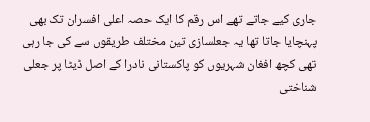جاری کیے جاتے تھے اس رقم کا ایک حصہ اعلی افسران تک بھی پہنچایا جاتا تھا یہ جعلسازی تین مختلف طریقوں سے کی جا رہی تھی کچھ افغان شہریوں کو پاکستانی نادرا کے اصل ڈیٹا پر جعلی شناختی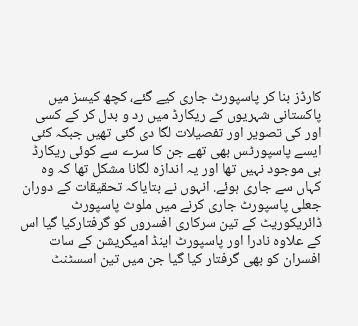کارڈز بنا کر پاسپورٹ جاری کیے گئے، کچھ کیسز میں پاکستانی شہریوں کے ریکارڈ میں رد و بدل کر کے کسی اور کی تصویر اور تفصیلات لگا دی گئی تھیں جبکہ کئی ایسے پاسپورٹس بھی تھے جن کا سرے سے کوئی ریکارڈ ہی موجود نہیں تھا اور یہ اندازہ لگانا مشکل تھا کہ وہ کہاں سے جاری ہوئے. انہوں نے بتایاکہ تحقیقات کے دوران جعلی پاسپورٹ جاری کرنے میں ملوث پاسپورٹ ڈائریکوریٹ کے تین سرکاری افسروں کو گرفتارکیا گیا اس کے علاوہ نادرا اور پاسپورٹ اینڈ امیگریشن کے سات افسران کو بھی گرفتار کیا گیا جن میں تین اسسٹنٹ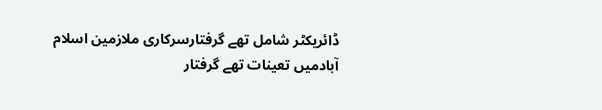ڈائریکٹر شامل تھے گرفتارسرکاری ملازمین اسلام آبادمیں تعینات تھے گرفتار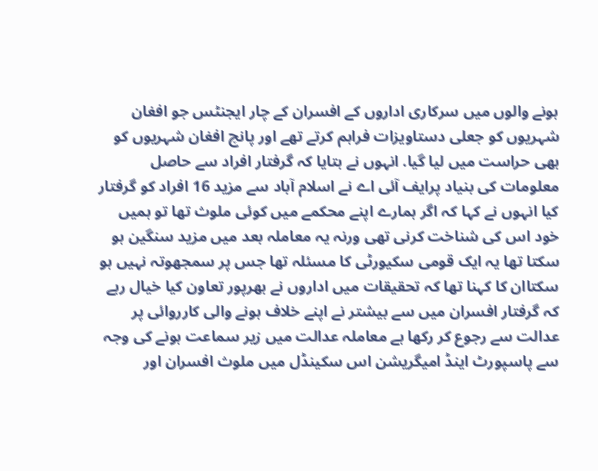ہونے والوں میں سرکاری اداروں کے افسران کے چار ایجنٹس جو افغان شہریوں کو جعلی دستاویزات فراہم کرتے تھے اور پانچ افغان شہریوں کو بھی حراست میں لیا گیا. انہوں نے بتایا کہ گرفتار افراد سے حاصل معلومات کی بنیاد پرایف آئی اے نے اسلام آباد سے مزید 16 افراد کو گرفتار کیا انہوں نے کہا کہ اگر ہمارے اپنے محکمے میں کوئی ملوث تھا تو ہمیں خود اس کی شناخت کرنی تھی ورنہ یہ معاملہ بعد میں مزید سنگین ہو سکتا تھا یہ ایک قومی سکیورٹی کا مسئلہ تھا جس پر سمجھوتہ نہیں ہو سکتاان کا کہنا تھا کہ تحقیقات میں اداروں نے بھرپور تعاون کیا خیال رہے کہ گرفتار افسران میں سے بیشتر نے اپنے خلاف ہونے والی کارروائی پر عدالت سے رجوع کر رکھا ہے معاملہ عدالت میں زیر سماعت ہونے کی وجہ سے پاسپورٹ اینڈ امیگریشن اس سکینڈل میں ملوث افسران اور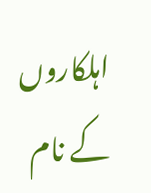اہلکاروں کے نام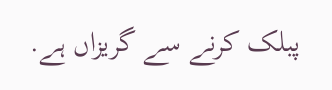پبلک کرنے سے گریزاں ہے.